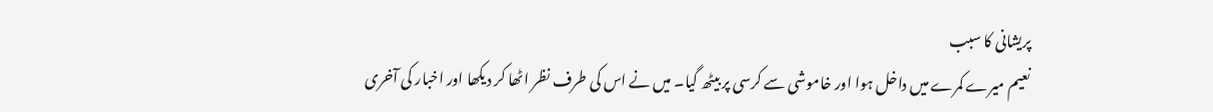پریشانی کا سبب
نعیم میرے کمرے میں داخل ہوا اور خاموشی سے کرسی پر بیٹھ گیا۔ میں نے اس کی طرف نظر اٹھا کر دیکھا اور اخبار کی آخری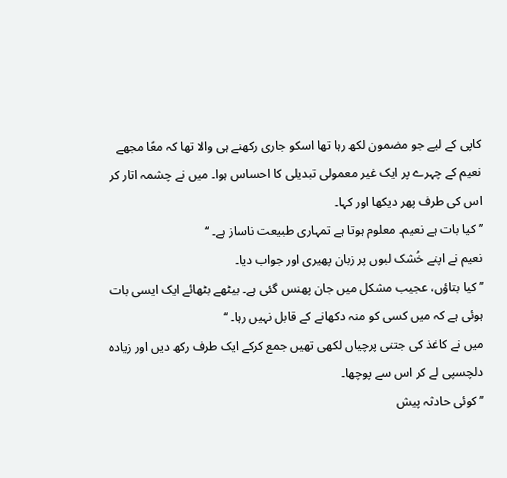کاپی کے لیے جو مضمون لکھ رہا تھا اسکو جاری رکھنے ہی والا تھا کہ معًا مجھے نعیم کے چہرے پر ایک غیر معمولی تبدیلی کا احساس ہوا۔ میں نے چشمہ اتار کر اس کی طرف پھر دیکھا اور کہا۔
’’کیا بات ہے نعیم۔ معلوم ہوتا ہے تمہاری طبیعت ناساز ہے۔ ‘‘
نعیم نے اپنے خُشک لبوں پر زبان پھیری اور جواب دیا۔
’’کیا بتاؤں، عجیب مشکل میں جان پھنس گئی ہے۔ بیٹھے بٹھائے ایک ایسی بات ہوئی ہے کہ میں کسی کو منہ دکھانے کے قابل نہیں رہا۔ ‘‘
میں نے کاغذ کی جتنی پرچیاں لکھی تھیں جمع کرکے ایک طرف رکھ دیں اور زیادہ دلچسپی لے کر اس سے پوچھا۔
’’کوئی حادثہ پیش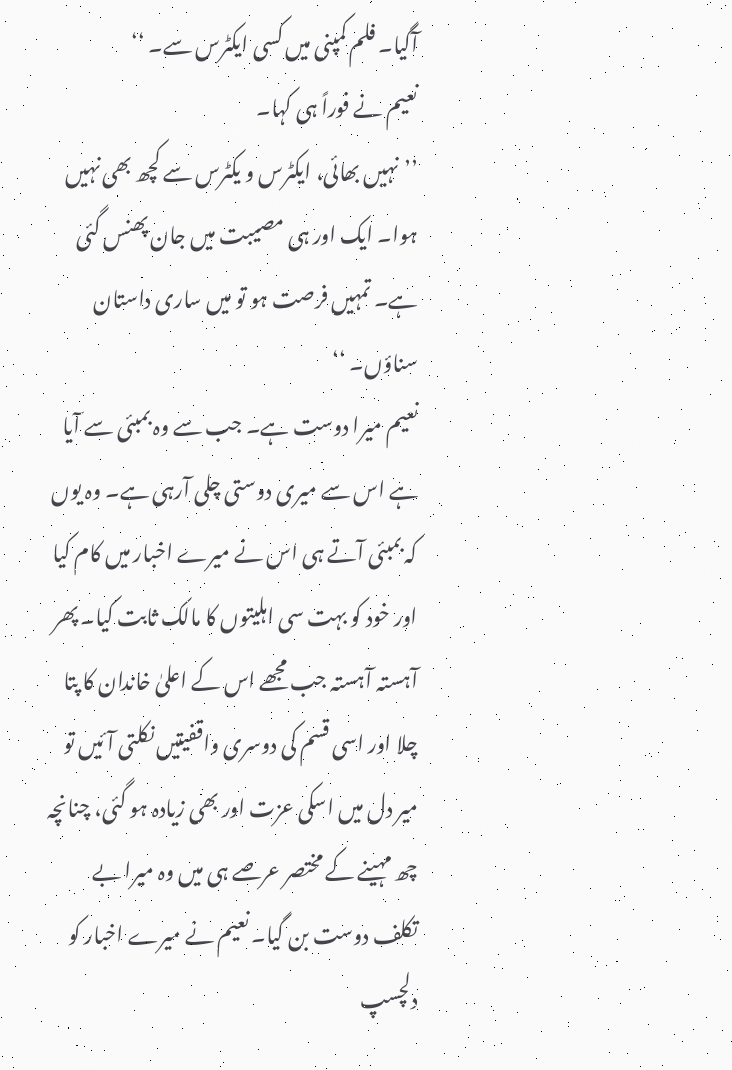آگیا۔ فلم کمپنی میں کسی ایکٹرس سے۔ ‘‘
نعیم نے فوراً ہی کہا۔
’’نہیں بھائی، ایکٹرس و یکٹرس سے کچھ بھی نہیں ہوا۔ ایک اور ہی مصیبت میں جان پھنس گئی ہے۔ تمہیں فرصت ہو تو میں ساری داستان سناؤں۔ ‘‘
نعیم میرا دوست ہے۔ جب سے وہ بمبئی سے آیا ہے اس سے میری دوستی چلی آرہی ہے۔ وہ یوں کہ بمبئی آتے ہی اس نے میرے اخبار میں کام کیا اور خود کو بہت سی اہلیتوں کا مالک ثابت کیا۔ پھر آہستہ آہستہ جب مجھے اس کے اعلیٰ خاندان کا پتا چلا اور اسی قسم کی دوسری واقفیتیں نکلتی آئیں تو میر دل میں اسکی عزت اور بھی زیادہ ہو گئی، چنانچہ چھ مہینے کے مختصر عرصے ہی میں وہ میرا بے تکلف دوست بن گیا۔ نعیم نے میرے اخبار کو دلچسپ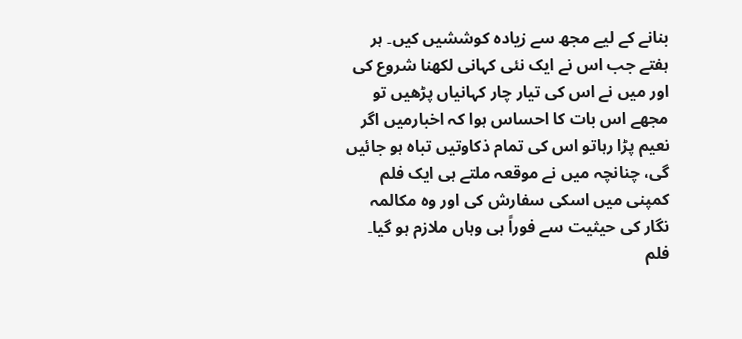بنانے کے لیے مجھ سے زیادہ کوششیں کیں۔ ہر ہفتے جب اس نے ایک نئی کہانی لکھنا شروع کی اور میں نے اس کی تیار چار کہانیاں پڑھیں تو مجھے اس بات کا احساس ہوا کہ اخبارمیں اگر نعیم پڑا رہاتو اس کی تمام ذکاوتیں تباہ ہو جائیں گی، چنانچہ میں نے موقعہ ملتے ہی ایک فلم کمپنی میں اسکی سفارش کی اور وہ مکالمہ نگار کی حیثیت سے فوراً ہی وہاں ملازم ہو گیا۔ فلم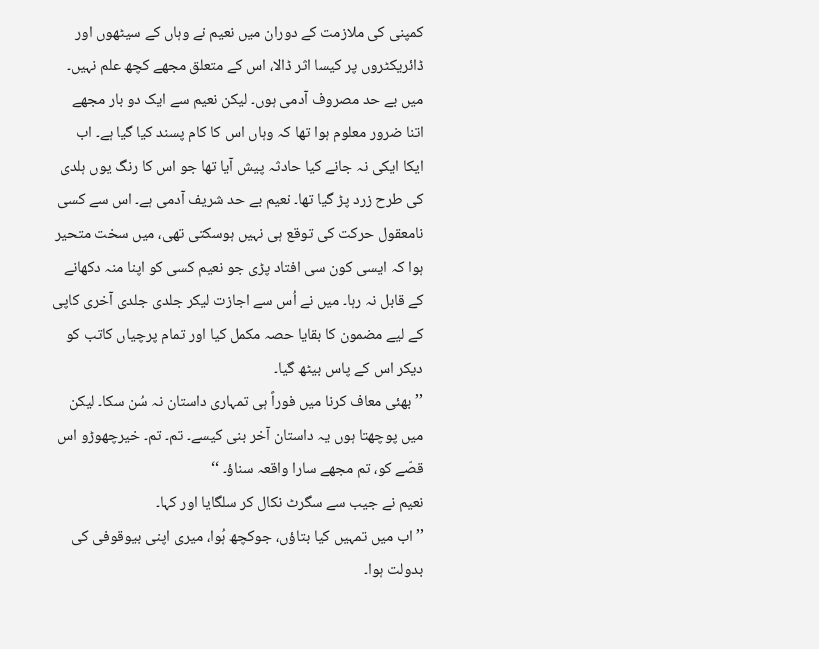کمپنی کی ملازمت کے دوران میں نعیم نے وہاں کے سیٹھوں اور ڈائریکٹروں پر کیسا اثر ڈالا، اس کے متعلق مجھے کچھ علم نہیں۔ میں بے حد مصروف آدمی ہوں۔ لیکن نعیم سے ایک دو بار مجھے اتنا ضرور معلوم ہوا تھا کہ وہاں اس کا کام پسند کیا گیا ہے۔ اب ایکا ایکی نہ جانے کیا حادثہ پیش آیا تھا جو اس کا رنگ یوں ہلدی کی طرح زرد پڑ گیا تھا۔ نعیم بے حد شریف آدمی ہے۔ اس سے کسی نامعقول حرکت کی توقع ہی نہیں ہوسکتی تھی، میں سخت متحیر ہوا کہ ایسی کون سی افتاد پڑی جو نعیم کسی کو اپنا منہ دکھانے کے قابل نہ رہا۔ میں نے اُس سے اجازت لیکر جلدی جلدی آخری کاپی کے لیے مضمون کا بقایا حصہ مکمل کیا اور تمام پرچیاں کاتب کو دیکر اس کے پاس بیٹھ گیا۔
’’بھئی معاف کرنا میں فوراً ہی تمہاری داستان نہ سُن سکا۔ لیکن میں پوچھتا ہوں یہ داستان آخر بنی کیسے۔ تم۔ تم۔ خیرچھوڑو اس قصّے کو، تم مجھے سارا واقعہ سناؤ۔ ‘‘
نعیم نے جیب سے سگرٹ نکال کر سلگایا اور کہا۔
’’اب میں تمہیں کیا بتاؤں، جوکچھ ہُوا، میری اپنی بیوقوفی کی بدولت ہوا۔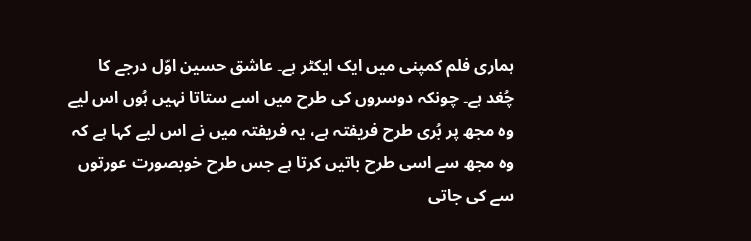ہماری فلم کمپنی میں ایک ایکٹر ہے۔ عاشق حسین اوّل درجے کا چُغد ہے۔ چونکہ دوسروں کی طرح میں اسے ستاتا نہیں ہُوں اس لیے وہ مجھ پر بُری طرح فریفتہ ہے، یہ فریفتہ میں نے اس لیے کہا ہے کہ وہ مجھ سے اسی طرح باتیں کرتا ہے جس طرح خوبصورت عورتوں سے کی جاتی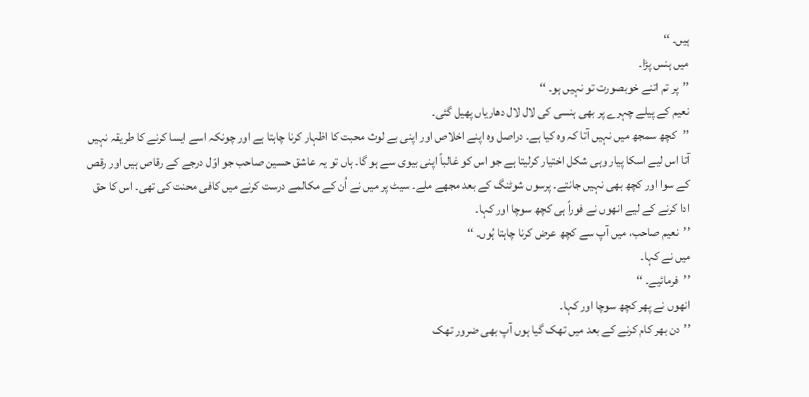ہیں۔ ‘‘
میں ہنس پڑا۔
’’پر تم اتنے خوبصورت تو نہیں ہو۔ ‘‘
نعیم کے پیلے چہرے پر بھی ہنسی کی لال لال دھاریاں پھیل گئی۔
’’کچھ سمجھ میں نہیں آتا کہ وہ کیا ہے۔ دراصل وہ اپنے اخلاص اور اپنی بے لوث محبت کا اظہار کرنا چاہتا ہے اور چونکہ اسے ایسا کرنے کا طریقہ نہیں آتا اس لیے اسکا پیار وہی شکل اختیار کرلیتا ہے جو اس کو غالباً اپنی بیوی سے ہو گا۔ ہاں تو یہ عاشق حسین صاحب جو اوّل درجے کے رقاص ہیں اور رقص کے سوا اور کچھ بھی نہیں جانتے۔ پرسوں شوٹنگ کے بعد مجھے ملے۔ سیٹ پر میں نے اُن کے مکالمے درست کرنے میں کافی محنت کی تھی۔ اس کا حق ادا کرنے کے لیے انھوں نے فوراً ہی کچھ سوچا اور کہا۔
’’نعیم صاحب، میں آپ سے کچھ عرض کرنا چاہتا ہُوں۔ ‘‘
میں نے کہا۔
’’فرمائیے۔ ‘‘
انھوں نے پھر کچھ سوچا اور کہا۔
’’دن بھر کام کرنے کے بعد میں تھک گیا ہوں آپ بھی ضرور تھک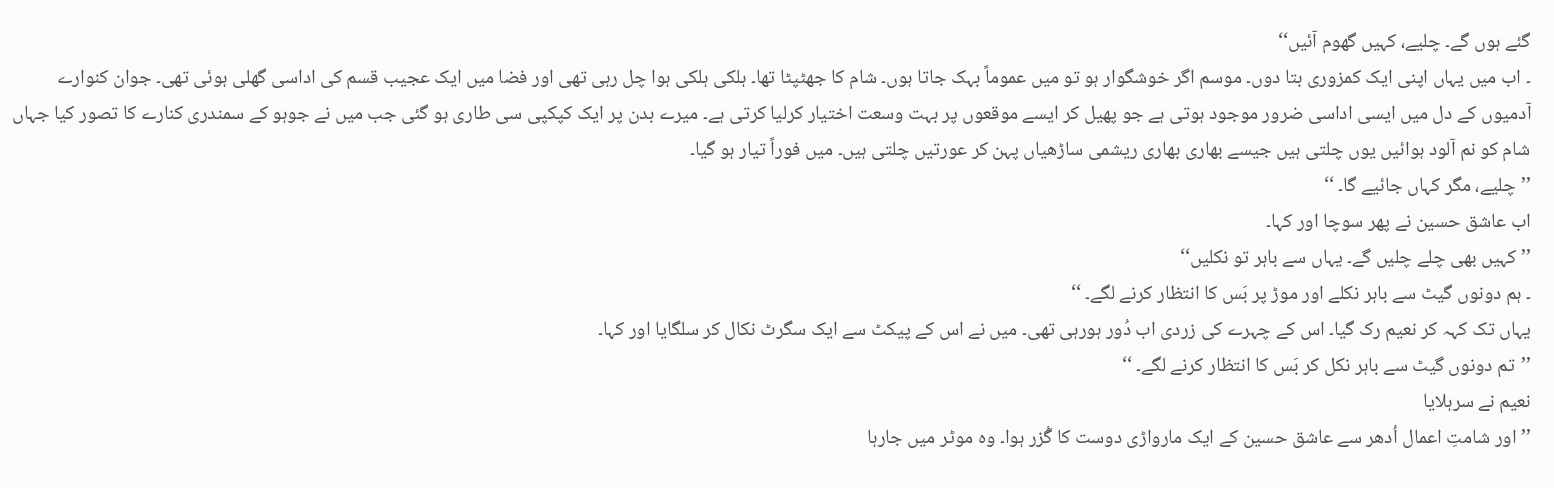گئے ہوں گے۔ چلیے، کہیں گھوم آئیں‘‘
۔ اب میں یہاں اپنی ایک کمزوری بتا دوں۔ موسم اگر خوشگوار ہو تو میں عموماً بہک جاتا ہوں۔ شام کا جھٹپٹا تھا۔ ہلکی ہلکی ہوا چل رہی تھی اور فضا میں ایک عجیب قسم کی اداسی گھلی ہوئی تھی۔ جوان کنوارے آدمیوں کے دل میں ایسی اداسی ضرور موجود ہوتی ہے جو پھیل کر ایسے موقعوں پر بہت وسعت اختیار کرلیا کرتی ہے۔ میرے بدن پر ایک کپکپی سی طاری ہو گئی جب میں نے جوہو کے سمندری کنارے کا تصور کیا جہاں شام کو نم آلود ہوائیں یوں چلتی ہیں جیسے بھاری بھاری ریشمی ساڑھیاں پہن کر عورتیں چلتی ہیں۔ میں فوراً تیار ہو گیا۔
’’چلیے، مگر کہاں جائیے گا۔ ‘‘
اب عاشق حسین نے پھر سوچا اور کہا۔
’’کہیں بھی چلے چلیں گے۔ یہاں سے باہر تو نکلیں‘‘
۔ ہم دونوں گیٹ سے باہر نکلے اور موڑ پر بَس کا انتظار کرنے لگے۔ ‘‘
یہاں تک کہہ کر نعیم رک گیا۔ اس کے چہرے کی زردی اب دُور ہورہی تھی۔ میں نے اس کے پیکٹ سے ایک سگرٹ نکال کر سلگایا اور کہا۔
’’تم دونوں گیٹ سے باہر نکل کر بَس کا انتظار کرنے لگے۔ ‘‘
نعیم نے سرہلایا
’’اور شامتِ اعمال اُدھر سے عاشق حسین کے ایک مارواڑی دوست کا گُزر ہوا۔ وہ موٹر میں جارہا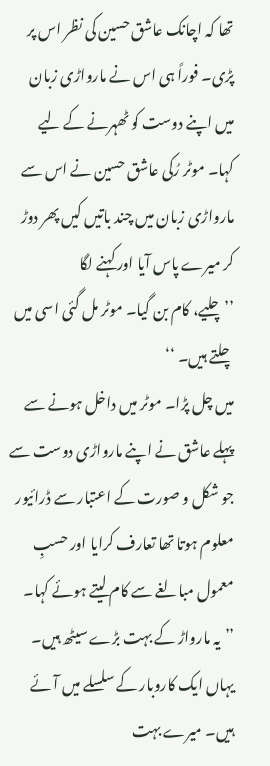تھا کہ اچانک عاشق حسین کی نظر اس پر پڑی۔ فوراً ہی اس نے مارواڑی زبان میں اپنے دوست کو ٹھہرنے کے لیے کہا۔ موٹر رُکی عاشق حسین نے اس سے مارواڑی زبان میں چند باتیں کیں پھر دوڑ کر میرے پاس آیا اور کہنے لگا
’’چلیے، کام بن گیا۔ موٹر مل گئی اسی میں چلتے ہیں۔ ‘‘
میں چل پڑا۔ موٹر میں داخل ہونے سے پہلے عاشق نے اپنے مارواڑی دوست سے جو شکل و صورت کے اعتبار سے ڈرائیور معلوم ہوتا تھا تعارف کرایا اور حسبِ معمول مبالغے سے کام لیتے ہوئے کہا۔
’’یہ مارواڑ کے بہت بڑے سیٹھ ہیں۔ یہاں ایک کاروبار کے سلسلے میں آئے ہیں۔ میرے بہت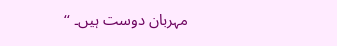مہربان دوست ہیں۔ ‘‘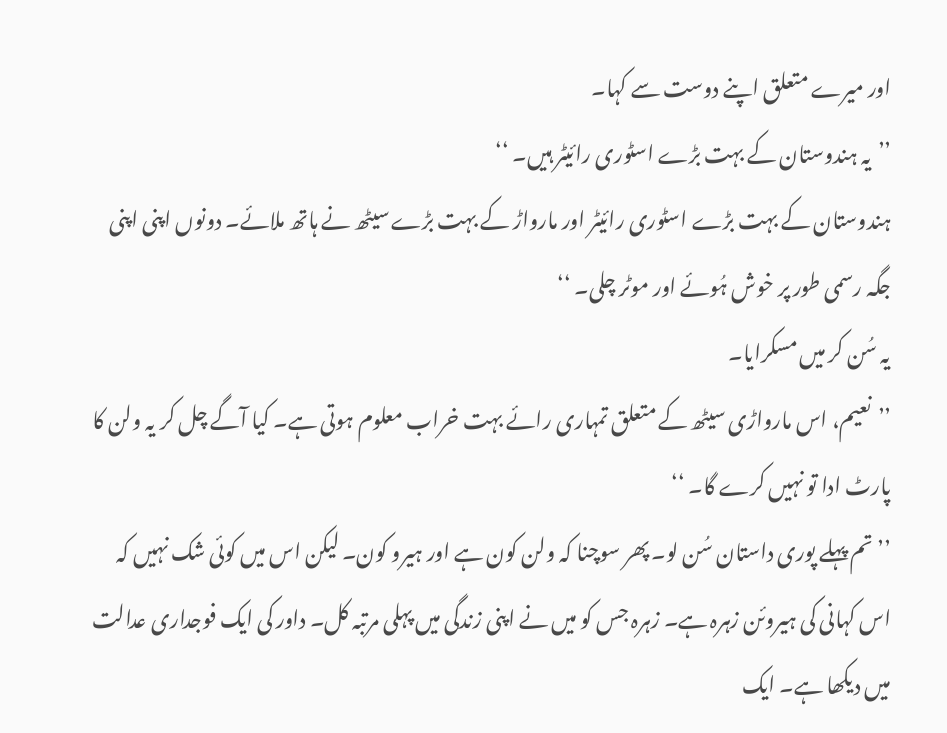اور میرے متعلق اپنے دوست سے کہا۔
’’یہ ہندوستان کے بہت بڑے اسٹوری رائیٹر ہیں۔ ‘‘
ہندوستان کے بہت بڑے اسٹوری رائیٹر اور مارواڑ کے بہت بڑے سیٹھ نے ہاتھ ملائے۔ دونوں اپنی اپنی جگہ رسمی طور پر خوش ہُوئے اور موٹر چلی۔ ‘‘
یہ سُن کر میں مسکرایا۔
’’نعیم، اس مارواڑی سیٹھ کے متعلق تمہاری رائے بہت خراب معلوم ہوتی ہے۔ کیا آگے چل کر یہ ولن کا پارٹ ادا تو نہیں کرے گا۔ ‘‘
’’تم پہلے پوری داستان سُن لو۔ پھر سوچنا کہ ولن کون ہے اور ہیرو کون۔ لیکن اس میں کوئی شک نہیں کہ اس کہانی کی ہیروئن زہرہ ہے۔ زہرہ جس کو میں نے اپنی زندگی میں پہلی مرتبہ کل۔ داور کی ایک فوجداری عدالت میں دیکھا ہے۔ ایک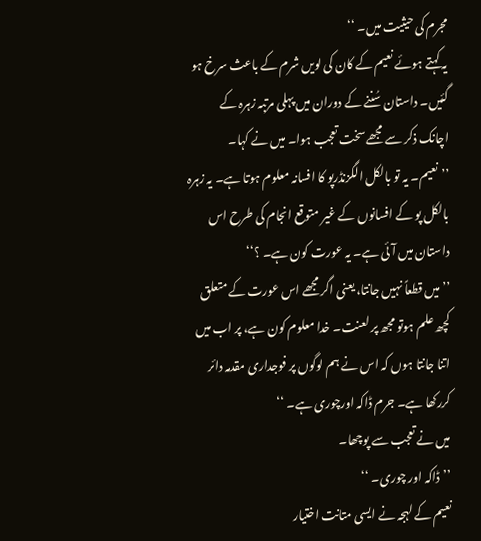مجرم کی حیثیت میں۔ ‘‘
یہ کہتے ہوئے نعیم کے کان کی لویں شرم کے باعث سرخ ہو گئیں۔ داستان سُننے کے دوران میں پہلی مرتبہ زہرہ کے اچانک ذکر سے مجھے سخت تعجب ہوا۔ میں نے کہا۔
’’نعیم۔ یہ تو بالکل الگزنڈرپو کا افسانہ معلوم ہوتا ہے۔ یہ زہرہ بالکل پو کے افسانوں کے غیر متوقع انجام کی طرح اس داستان میں آئی ہے۔ یہ عورت کون ہے۔ ؟‘‘
’’میں قطعاً نہیں جانتا، یعنی اگر مجھے اس عورت کے متعلق کچھ علم ہوتو مجھ پر لعنت۔ خدا معلوم کون ہے، پر اب میں اتنا جانتا ہوں کہ اس نے ہم لوگوں پر فوجداری مقدمہ دائر کررکھا ہے۔ جرم ڈاکہ اورچوری ہے۔ ‘‘
میں نے تعجب سے پوچھا۔
’’ڈاکہ اور چوری۔ ‘‘
نعیم کے لہجہ نے ایسی متانت اختیار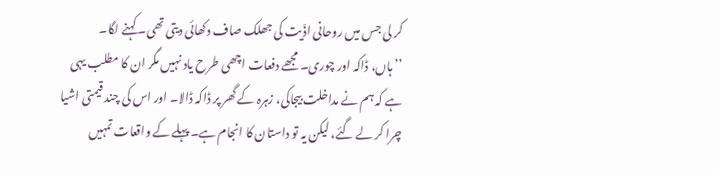کر لی جس میں روحانی اذّیت کی جھلک صاف دکھائی دیتی تھی۔ کہنے لگا۔
’’ہاں، ڈاکہ اور چوری۔ مجھے دفعات اچھی طرح یاد نہیں مگر ان کا مطلب یہی ہے کہ ہم نے مداخلت بیجاکی، زہرہ کے گھر پر ڈاکہ ڈالا۔ اور اس کی چند قیمتی اشیا چرا کر لے گئے، لیکن یہ تو داستان کا انجام ہے۔ پہلے کے واقعات تمہیں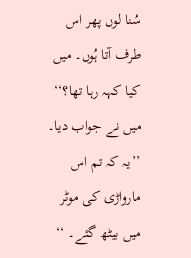سُنا لوں پھر اس طرف آتا ہُوں۔ میں کیا کہہ رہا تھا؟‘‘
میں نے جواب دیا۔
’’یہ کہ تم اس مارواڑی کی موٹر میں بیٹھ گئے۔ ‘‘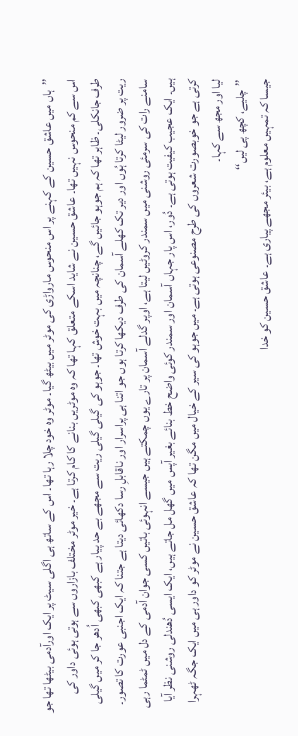’’ہاں میں عاشق حسین کے کہنے پر اس منحوس مارواڑی کی موٹر میں بیٹھ گیا۔ موٹر وہ خود چلا رہا تھا۔ اس کے ساتھ ہی اگلی سیٹ پر ایک اورآدمی بیٹھا تھا جو اس سے کم منحوس نہیں تھا۔ عاشق حسین نے شاید اسکے متعلق کہا تھا کہ وہ موٹریں بنانے کا کام کرتا ہے۔ خیر موٹر مختلف بازاروں سے ہوتی ہوئی داور کی طرف جانکلی۔ ظاہر تھا کہ ہم جوہو جائیں گے، چنانچہ میں بہت خوش تھا۔ جوہو کی گیلی گیلی ریت سے مجھے بے حد پیار ہے کبھی کبھی اُدھر جا کر میں گیلی ریت پر ضرور لیٹا کرتا ہُوں اور دیر تک کھلے آسمان کی طرف دیکھا کرتا ہوں جو اتنا ہی پراسرار اور ناقابلِ رسا دکھائی دیتا ہے جتنا کہ ایک اجنبی عورت کا تصور۔ سامنے رات کی سرمئی روشنی میں سمندر کروٹیں لیتا ہے، اوپر گدلے آسمان پر تارے یوں چمکتے ہیں جیسے انہوئی باتیں کسی جوان آدمی کے دل میں ٹمٹما رہی ہیں۔ ایک عجیب کیفیت ہوتی ہے۔ دُور، اس پار جہاں آسمان اور سمندر کوئی واضح خط بنائے بغیر آپس میں گھل مل جاتے ہیں، ایک ایسی دُھندلی روشنی نظر آیا کرتی ہے جو خوبصورت شعروں کی طرح مصنوعی ہوتی ہے۔ میں جوہو کی سیر کے خیال میں مگن تھا کہ عاشق حسین نے موٹر کو داور ہی میں ایک جگہ ٹھہرا لیا اور مجھ سے کہا۔
’’چلیے، کچھ پی لیں‘‘
جیسا کہ تمہیں معلوم ہے، بیئر مجھے پیاری ہے۔ عاشق حسین کو خدا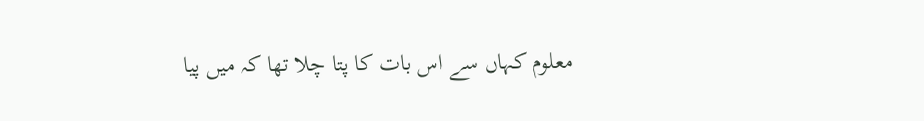معلوم کہاں سے اس بات کا پتا چلا تھا کہ میں پیا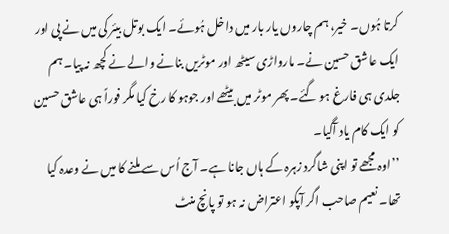کرتا ہُوں۔ خیر، ہم چاروں یار بار میں داخل ہُوئے۔ ایک بوتل بیئر کی میں نے پی اور ایک عاشق حسین نے۔ مارواڑی سیٹھ اور موٹریں بنانے والے نے کچھ نہ پیا۔ ہم جلدی ہی فارغ ہو گئے۔ پھر موٹر میں بیٹھے اور جوہو کا رخ کیا مگر فوراً ہی عاشق حسین کو ایک کام یاد آگیا۔
’’اوہ مجھے تو اپنی شاگرد زہرہ کے ہاں جانا ہے۔ آج اُس سے ملنے کا میں نے وعدہ کیا تھا۔ نعیم صاحب اگر آپکو اعتراض نہ ہو تو پانچ منٹ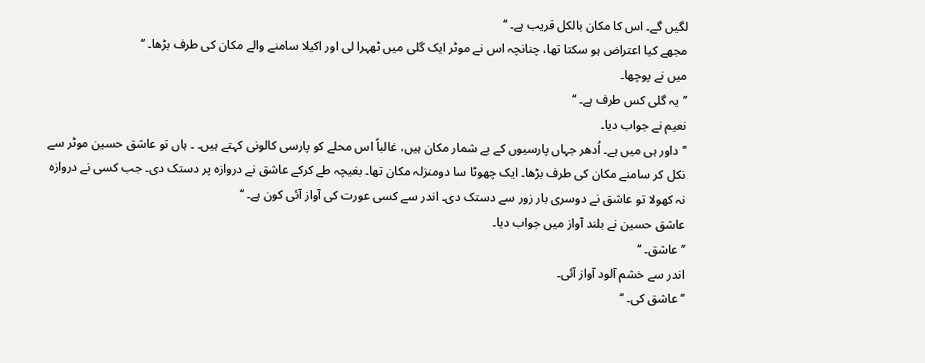لگیں گے۔ اس کا مکان بالکل قریب ہے۔ ‘‘
مجھے کیا اعتراض ہو سکتا تھا، چنانچہ اس نے موٹر ایک گلی میں ٹھہرا لی اور اکیلا سامنے والے مکان کی طرف بڑھا۔ ‘‘
میں نے پوچھا۔
’’یہ گلی کس طرف ہے۔ ‘‘
نعیم نے جواب دیا۔
’’داور ہی میں ہے۔ اُدھر جہاں پارسیوں کے بے شمار مکان ہیں، غالباً اس محلے کو پارسی کالونی کہتے ہیں۔ ۔ ہاں تو عاشق حسین موٹر سے نکل کر سامنے مکان کی طرف بڑھا۔ ایک چھوٹا سا دومنزلہ مکان تھا۔ بغیچہ طے کرکے عاشق نے دروازہ پر دستک دی۔ جب کسی نے دروازہ نہ کھولا تو عاشق نے دوسری بار زور سے دستک دی۔ اندر سے کسی عورت کی آواز آئی کون ہے۔ ‘‘
عاشق حسین نے بلند آواز میں جواب دیا۔
’’عاشق۔ ‘‘
اندر سے خشم آلود آواز آئی۔
’’عاشق کی۔ ‘‘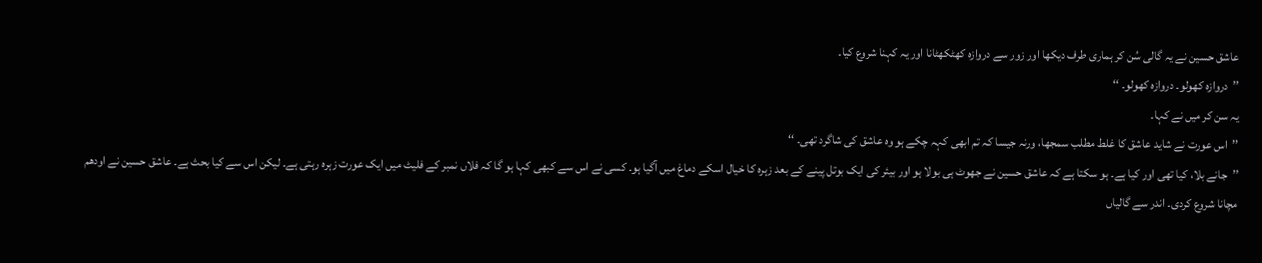عاشق حسین نے یہ گالی سُن کر ہماری طرف دیکھا اور زور سے دروازہ کھٹکھٹانا اور یہ کہنا شروع کیا۔
’’دروازہ کھولو۔ دروازہ کھولو۔ ‘‘
یہ سن کر میں نے کہا۔
’’اس عورت نے شاید عاشق کا غلط مطلب سمجھا، ورنہ جیسا کہ تم ابھی کہہ چکے ہو وہ عاشق کی شاگرد تھی۔ ‘‘
’’جانے بلا، کیا تھی اور کیا ہے۔ ہو سکتا ہے کہ عاشق حسین نے جھوٹ ہی بولا ہو اور بیئر کی ایک بوتل پینے کے بعد زہرہ کا خیال اسکے دماغ میں آگیا ہو۔ کسی نے اس سے کبھی کہا ہو گا کہ فلاں نمبر کے فلیٹ میں ایک عورت زہرہ رہتی ہے۔ لیکن اس سے کیا بحث ہے۔ عاشق حسین نے اودھم مچانا شروع کردی۔ اندر سے گالیاں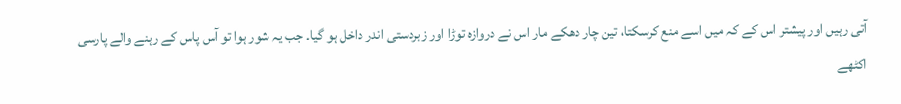آتی رہیں اور پیشتر اس کے کہ میں اسے منع کرسکتا، تین چار دھکے مار اس نے دروازہ توڑا اور زبردستی اندر داخل ہو گیا۔ جب یہ شور ہوا تو آس پاس کے رہنے والے پارسی اکٹھے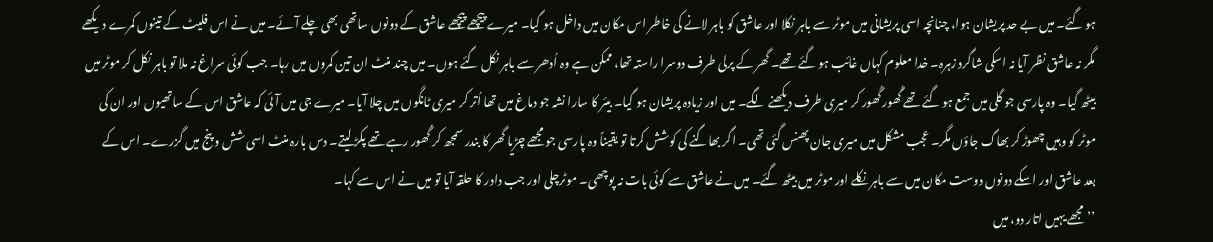ہو گئے۔ میں بے حد پریشان ہوا، چنانچہ اسی پریشانی میں موٹر سے باہر نکلا اور عاشق کو باہر لانے کی خاطر اس مکان میں داخل ہو گیا۔ میرے پیچھے پیچھے عاشق کے دونوں ساتھی بھی چلے آئے۔ میں نے اس فلیٹ کے تینوں کمرے دیکھے مگر نہ عاشق نظر آیا نہ اسکی شاگرد زہرہ۔ خدا معلوم کہاں غائب ہو گئے تھے۔ گھر کے پرلی طرف دوسرا راستہ تھا، ممکن ہے وہ اُدھر سے باہر نکل گئے ہوں۔ میں چند منٹ ان تین کمروں میں رہا۔ جب کوئی سراغ نہ ملا تو باہر نکل کر موٹر میں بیٹھ گیا۔ وہ پارسی جو گلی میں جمع ہو گئے تھے گُھور گُھور کر میری طرف دیکھنے لگے۔ میں اور زیادہ پریشان ہو گیا۔ بیئر کا سارا نشہ جو دماغ میں تھا اُتر کر میری ٹانگوں میں چلا آیا۔ میرے جی میں آئی کہ عاشق اس کے ساتھیوں اور ان کی موٹر کو وہیں چھوڑ کر بھاگ جاؤں مگر۔ عجب مشکل میں میری جان پھنس گئی تھی۔ اگر بھاگنے کی کوشش کرتا تو یقیناً وہ پارسی جو مجھے چڑیا گھر کا بندر سمجھ کر گُھور رہے تھے پکڑ لیتے۔ دس بارہ منٹ اسی شش و پنج میں گزرے۔ اس کے بعد عاشق اور اسکے دونوں دوست مکان میں سے باہر نکلے اور موٹر میں بیٹھ گئے۔ میں نے عاشق سے کوئی بات نہ پوچھی۔ موٹرچلی اور جب دادر کا حلقہ آیا تو میں نے اس سے کہا۔
’’مجھے یہیں اتار دو، میں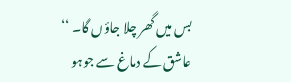بس میں گھر چلا جاؤں گا۔ ‘‘
عاشق کے دماغ سے جوہو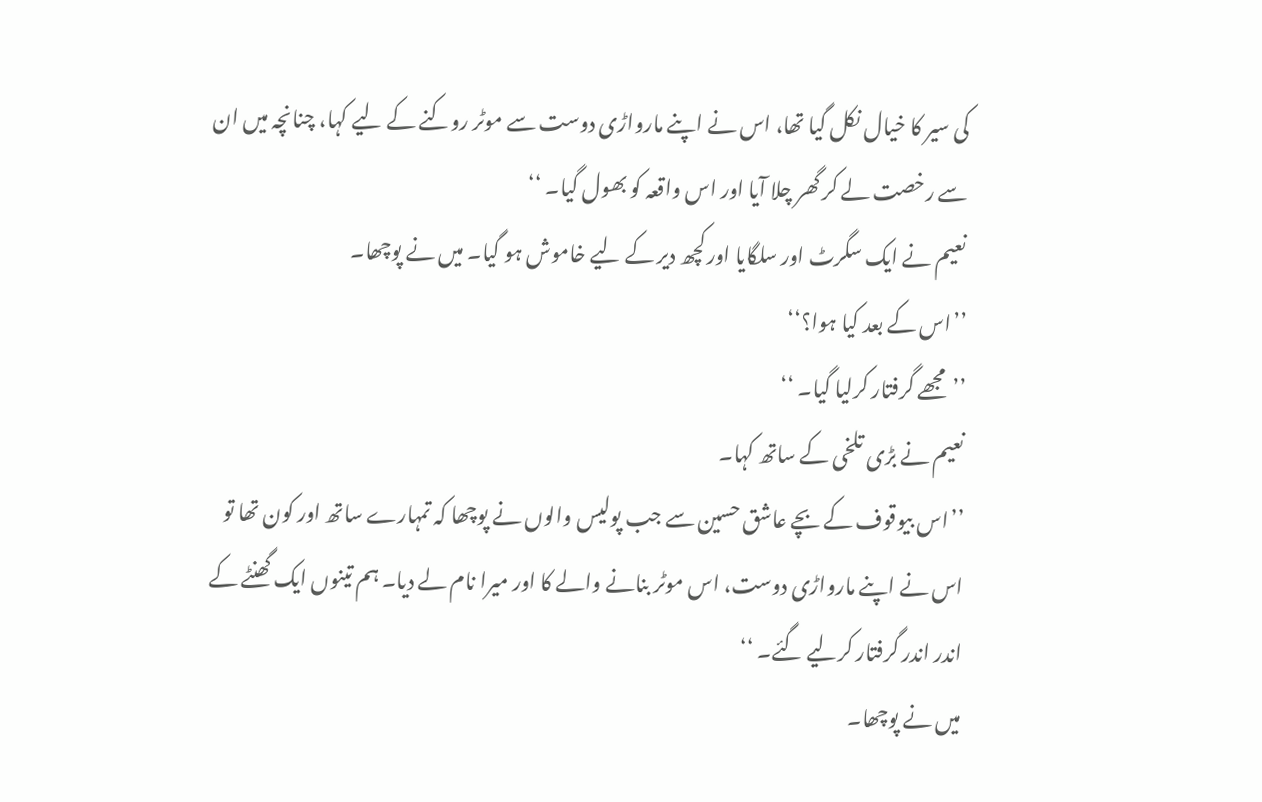کی سیر کا خیال نکل گیا تھا، اس نے اپنے مارواڑی دوست سے موٹر روکنے کے لیے کہا، چنانچہ میں ان سے رخصت لے کر گھر چلا آیا اور اس واقعہ کو بھول گیا۔ ‘‘
نعیم نے ایک سگرٹ اور سلگایا اور کچھ دیر کے لیے خاموش ہو گیا۔ میں نے پوچھا۔
’’اس کے بعد کیا ہوا؟‘‘
’’مجھے گرفتار کرلیا گیا۔ ‘‘
نعیم نے بڑی تلخی کے ساتھ کہا۔
’’اس بیوقوف کے بچے عاشق حسین سے جب پولیس والوں نے پوچھا کہ تمہارے ساتھ اور کون تھا تو اس نے اپنے مارواڑی دوست، اس موٹر بنانے والے کا اور میرا نام لے دیا۔ ہم تینوں ایک گھنٹے کے اندر اندر گرفتار کرلیے گئے۔ ‘‘
میں نے پوچھا۔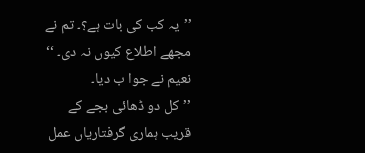’’یہ کب کی بات ہے؟۔ تم نے مجھے اطلاع کیوں نہ دی۔ ‘‘
نعیم نے جوا ب دیا۔
’’کل دو ڈھائی بجے کے قریب ہماری گرفتاریاں عمل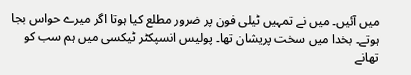میں آئیں۔ میں نے تمہیں ٹیلی فون پر ضرور مطلع کیا ہوتا اگر میرے حواس بجا ہوتے۔ بخدا میں سخت پریشان تھا۔ پولیس انسپکٹر ٹیکسی میں ہم سب کو تھانے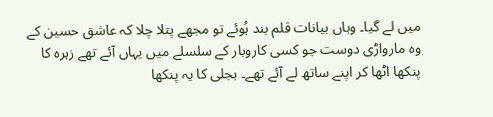میں لے گیا۔ وہاں بیانات قلم بند ہُوئے تو مجھے پتلا چلا کہ عاشق حسین کے وہ مارواڑی دوست جو کسی کاروبار کے سلسلے میں یہاں آئے تھے زہرہ کا پنکھا اٹھا کر اپنے ساتھ لے آئے تھے۔ بجلی کا یہ پنکھا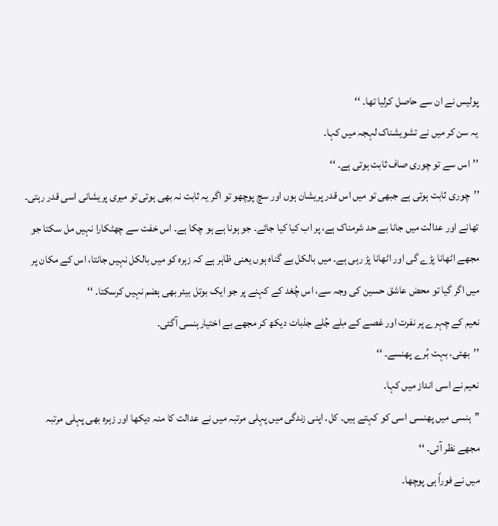پولیس نے ان سے حاصل کرلیا تھا۔ ‘‘
یہ سن کر میں نے تشویشناک لہجہ میں کہا۔
’’اس سے تو چوری صاف ثابت ہوتی ہے۔ ‘‘
’’چوری ثابت ہوتی ہے جبھی تو میں اس قدر پریشان ہوں اور سچ پوچھو تو اگر یہ ثابت نہ بھی ہوتی تو میری پریشانی اسی قدر رہتی۔ تھانے اور عدالت میں جانا بے حد شرمناک ہے، پر اب کیا کیا جائے۔ جو ہونا ہے ہو چکا ہے۔ اس خفت سے چھٹکارا نہیں مل سکتا جو مجھے اٹھانا پڑے گی اور اٹھانا پڑ رہی ہے۔ میں بالکل بے گناہ ہوں یعنی ظاہر ہے کہ زہرہ کو میں بالکل نہیں جانتا، اس کے مکان پر میں اگر گیا تو محض عاشق حسین کی وجہ سے، اس چُغد کے کہنے پر جو ایک بوتل بیئر بھی ہضم نہیں کرسکتا۔ ‘‘
نعیم کے چہرے پر نفرت اور غصے کے مِلے جُلے جذبات دیکھ کر مجھے بے اختیارہنسی آگئی۔
’’بھئی، بہت بُرے پھنسے۔ ‘‘
نعیم نے اسی انداز میں کہا۔
’’ہنسی میں پھنسی اسی کو کہتے ہیں۔ کل۔ اپنی زندگی میں پہلی مرتبہ میں نے عدالت کا منہ دیکھا اور زہرہ بھی پہلی مرتبہ مجھے نظر آئی۔ ‘‘
میں نے فوراً ہی پوچھا۔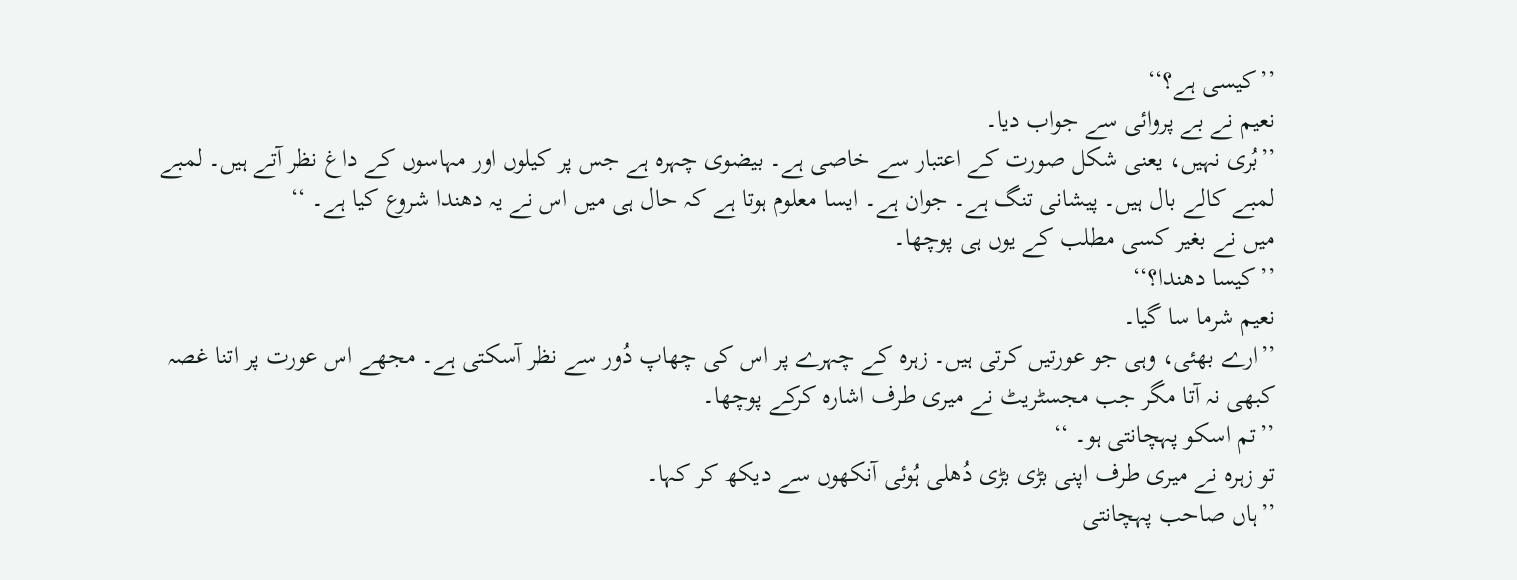’’کیسی ہے؟‘‘
نعیم نے بے پروائی سے جواب دیا۔
’’بُری نہیں، یعنی شکل صورت کے اعتبار سے خاصی ہے۔ بیضوی چہرہ ہے جس پر کیلوں اور مہاسوں کے داغ نظر آتے ہیں۔ لمبے لمبے کالے بال ہیں۔ پیشانی تنگ ہے۔ جوان ہے۔ ایسا معلوم ہوتا ہے کہ حال ہی میں اس نے یہ دھندا شروع کیا ہے۔ ‘‘
میں نے بغیر کسی مطلب کے یوں ہی پوچھا۔
’’کیسا دھندا؟‘‘
نعیم شرما سا گیا۔
’’ارے بھئی، وہی جو عورتیں کرتی ہیں۔ زہرہ کے چہرے پر اس کی چھاپ دُور سے نظر آسکتی ہے۔ مجھے اس عورت پر اتنا غصہ کبھی نہ آتا مگر جب مجسٹریٹ نے میری طرف اشارہ کرکے پوچھا۔
’’تم اسکو پہچانتی ہو۔ ‘‘
تو زہرہ نے میری طرف اپنی بڑی بڑی دُھلی ہُوئی آنکھوں سے دیکھ کر کہا۔
’’ہاں صاحب پہچانتی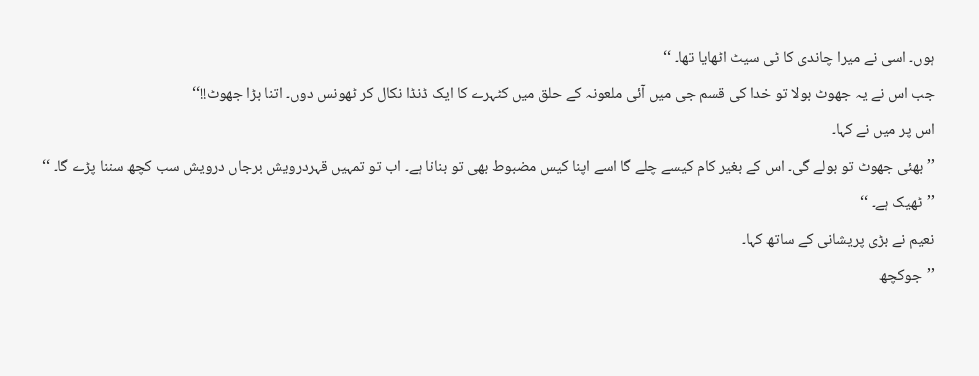ہوں۔ اسی نے میرا چاندی کا ٹی سیٹ اٹھایا تھا۔ ‘‘
جب اس نے یہ جھوٹ بولا تو خدا کی قسم جی میں آئی ملعونہ کے حلق میں کٹہرے کا ایک ڈنڈا نکال کر ٹھونس دوں۔ اتنا بڑا جھوٹ!!‘‘
اس پر میں نے کہا۔
’’بھئی جھوٹ تو بولے گی۔ اس کے بغیر کام کیسے چلے گا اسے اپنا کیس مضبوط بھی تو بنانا ہے۔ اب تو تمہیں قہردرویش برجاں درویش سب کچھ سننا پڑے گا۔ ‘‘
’’ٹھیک ہے۔ ‘‘
نعیم نے بڑی پریشانی کے ساتھ کہا۔
’’جوکچھ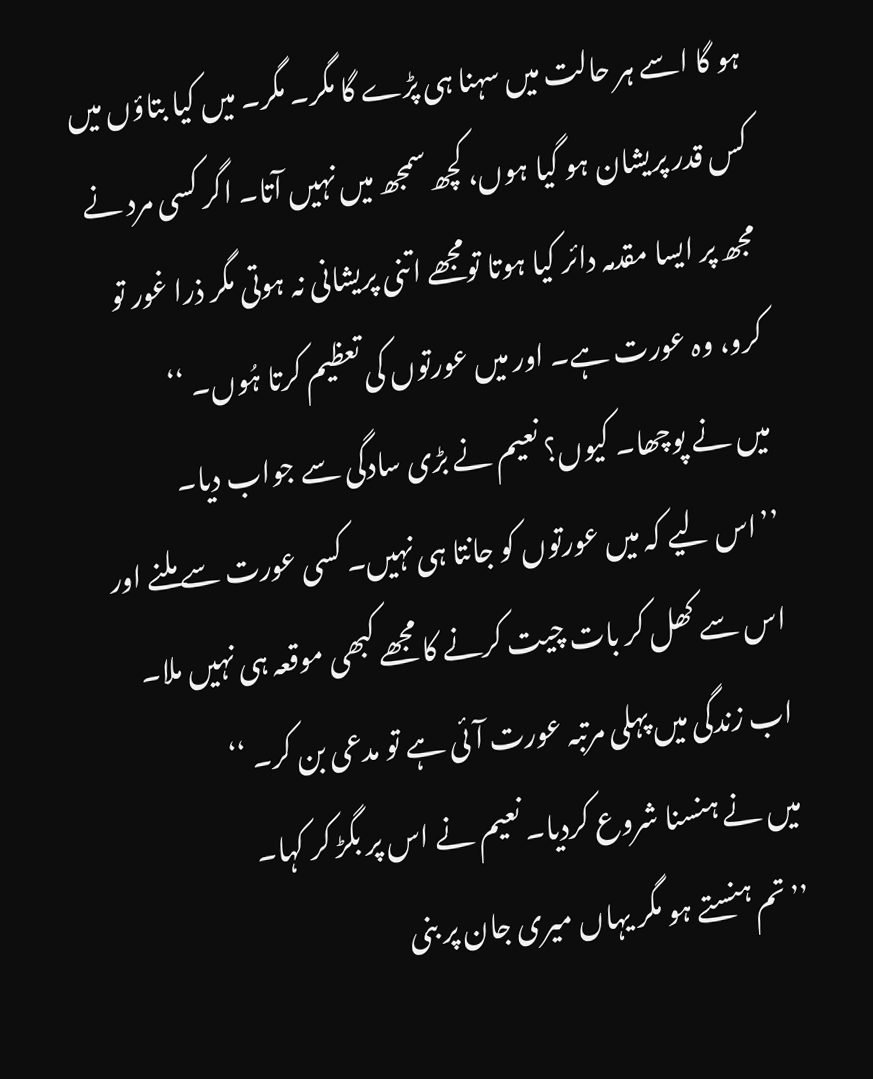ہو گا اسے ہر حالت میں سہنا ہی پڑے گا مگر۔ مگر۔ میں کیا بتاؤں میں کس قدر پریشان ہو گیا ہوں، کچھ سمجھ میں نہیں آتا۔ اگر کسی مرد نے مجھ پر ایسا مقدمہ دائر کیا ہوتا تومجھے اتنی پریشانی نہ ہوتی مگر ذرا غور تو کرو، وہ عورت ہے۔ اور میں عورتوں کی تعظیم کرتا ہُوں۔ ‘‘
میں نے پوچھا۔ کیوں؟ نعیم نے بڑی سادگی سے جواب دیا۔
’’اس لیے کہ میں عورتوں کو جانتا ہی نہیں۔ کسی عورت سے ملنے اور اس سے کھل کر بات چیت کرنے کا مجھے کبھی موقعہ ہی نہیں ملا۔ اب زندگی میں پہلی مرتبہ عورت آئی ہے تو مدعی بن کر۔ ‘‘
میں نے ہنسنا شروع کردیا۔ نعیم نے اس پر بگڑ کر کہا۔
’’تم ہنستے ہو مگر یہاں میری جان پر بنی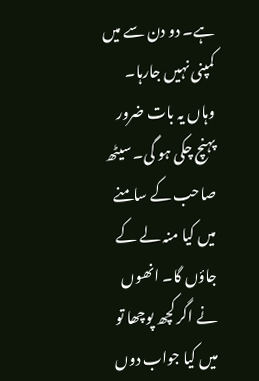ہے۔ دو دن سے میں کمپنی نہیں جارہا۔ وہاں یہ بات ضرور پہنچ چکی ہو گی۔ سیٹھ صاحب کے سامنے میں کیا منہ لے کے جاؤں گا۔ انھوں نے اگر کچھ پوچھا تو میں کیا جواب دوں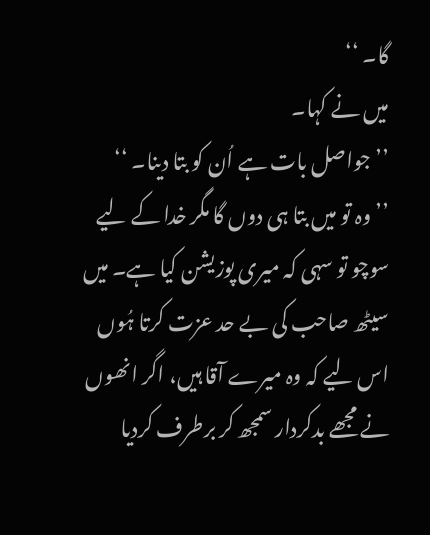گا۔ ‘‘
میں نے کہا۔
’’جواصل بات ہے اُن کو بتا دینا۔ ‘‘
’’وہ تو میں بتا ہی دوں گا مگر خدا کے لیے سوچو تو سہی کہ میری پوزیشن کیا ہے۔ میں سیٹھ صاحب کی بے حد عزت کرتا ہُوں اس لیے کہ وہ میرے آقا ہیں، اگر انھوں نے مجھے بدکردار سمجھ کر برطرف کردیا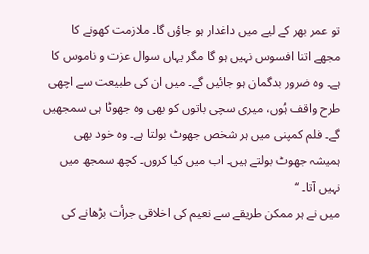تو عمر بھر کے لیے میں داغدار ہو جاؤں گا۔ ملازمت کھونے کا مجھے اتنا افسوس نہیں ہو گا مگر یہاں سوال عزت و ناموس کا ہے۔ وہ ضرور بدگمان ہو جائیں گے۔ میں ان کی طبیعت سے اچھی طرح واقف ہُوں، میری سچی باتوں کو بھی وہ جھوٹا ہی سمجھیں گے۔ فلم کمپنی میں ہر شخص جھوٹ بولتا ہے۔ وہ خود بھی ہمیشہ جھوٹ بولتے ہیں۔ اب میں کیا کروں۔ کچھ سمجھ میں نہیں آتا۔ ‘‘
میں نے ہر ممکن طریقے سے نعیم کی اخلاقی جرأت بڑھانے کی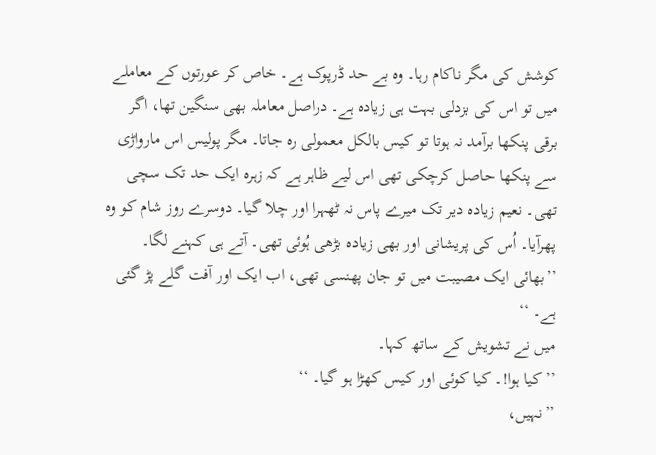کوشش کی مگر ناکام رہا۔ وہ بے حد ڈرپوک ہے۔ خاص کر عورتوں کے معاملے میں تو اس کی بزدلی بہت ہی زیادہ ہے۔ دراصل معاملہ بھی سنگین تھا، اگر برقی پنکھا برآمد نہ ہوتا تو کیس بالکل معمولی رہ جاتا۔ مگر پولیس اس مارواڑی سے پنکھا حاصل کرچکی تھی اس لیے ظاہر ہے کہ زہرہ ایک حد تک سچی تھی۔ نعیم زیادہ دیر تک میرے پاس نہ ٹھہرا اور چلا گیا۔ دوسرے روز شام کو وہ پھرآیا۔ اُس کی پریشانی اور بھی زیادہ بڑھی ہُوئی تھی۔ آتے ہی کہنے لگا۔
’’بھائی ایک مصیبت میں تو جان پھنسی تھی، اب ایک اور آفت گلے پڑ گئی ہے۔ ‘‘
میں نے تشویش کے ساتھ کہا۔
’’کیا ہوا!۔ کیا کوئی اور کیس کھڑا ہو گیا۔ ‘‘
’’نہیں،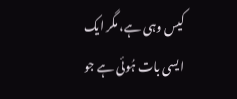کیس وہی ہے، مگر ایک ایسی بات ہُوئی ہے جو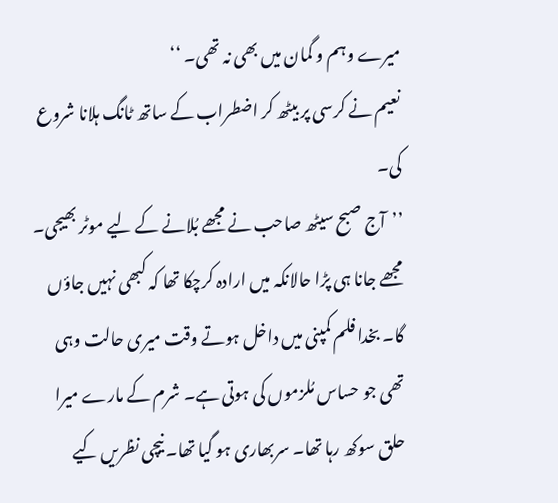میرے وہم و گمان میں بھی نہ تھی۔ ‘‘
نعیم نے کرسی پر بیٹھ کر اضطراب کے ساتھ ٹانگ ہلانا شروع کی۔
’’آج صبح سیٹھ صاحب نے مجھے بُلانے کے لیے موٹر بھیجی۔ مجھے جانا ہی پڑا حالانکہ میں ارادہ کرچکا تھا کہ کبھی نہیں جاؤں گا۔ بخدا فلم کمپنی میں داخل ہوتے وقت میری حالت وہی تھی جو حساس مُلزموں کی ہوتی ہے۔ شرم کے مارے میرا حلق سوکھ رہا تھا۔ سربھاری ہو گیا تھا۔ نیچی نظریں کیے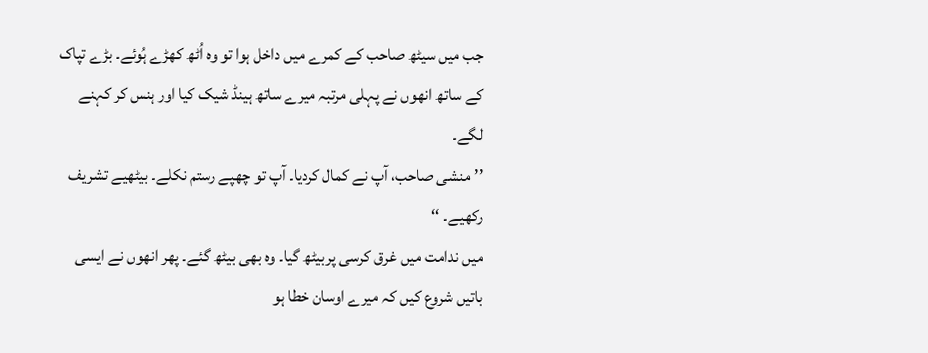جب میں سیٹھ صاحب کے کمرے میں داخل ہوا تو وہ اُٹھ کھڑے ہُوئے۔ بڑے تپاک کے ساتھ انھوں نے پہلی مرتبہ میرے ساتھ ہینڈ شیک کیا اور ہنس کر کہنے لگے۔
’’منشی صاحب، آپ نے کمال کردیا۔ آپ تو چھپے رستم نکلے۔ بیٹھیے تشریف رکھیے۔ ‘‘
میں ندامت میں غرق کرسی پربیٹھ گیا۔ وہ بھی بیٹھ گئے۔ پھر انھوں نے ایسی باتیں شروع کیں کہ میرے اوسان خطا ہو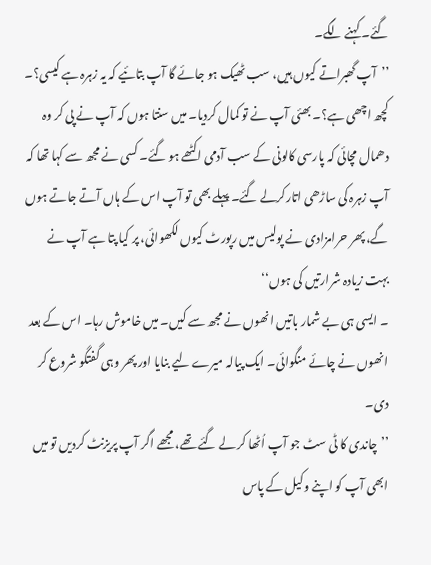گئے۔ کہنے لگے۔
’’آپ گھبراتے کیوں ہیں، سب ٹھیک ہو جائے گا آپ بتائیے کہ یہ زہرہ ہے کیسی؟۔ کچھ اچھی ہے؟۔ بھئی آپ نے تو کمال کردیا۔ میں سنتا ہوں کہ آپ نے پی کر وہ دھمال مچائی کہ پارسی کالونی کے سب آدمی اکٹھے ہو گئے۔ کسی نے مجھ سے کہا تھا کہ آپ زہرہ کی ساڑھی اتارکرلے گئے۔ پہلے بھی تو آپ اس کے ہاں آتے جاتے ہوں گے، پھر حرامزادی نے پولیس میں رپورٹ کیوں لکھوائی، پر کیا پتا ہے آپ نے بہت زیادہ شرارتیں کی ہوں‘‘
۔ ایسی ہی بے شمار باتیں انھوں نے مجھ سے کیں۔ میں خاموش رہا۔ اس کے بعد انھوں نے چائے منگوائی۔ ایک پیالہ میرے لیے بنایا اور پھر وہی گفتگو شروع کر دی۔
’’چاندی کا ٹی سٹ جو آپ اُٹھا کر لے گئے تھے، مجھے اگر آپ پریزنٹ کردیں تو میں ابھی آپ کو اپنے وکیل کے پاس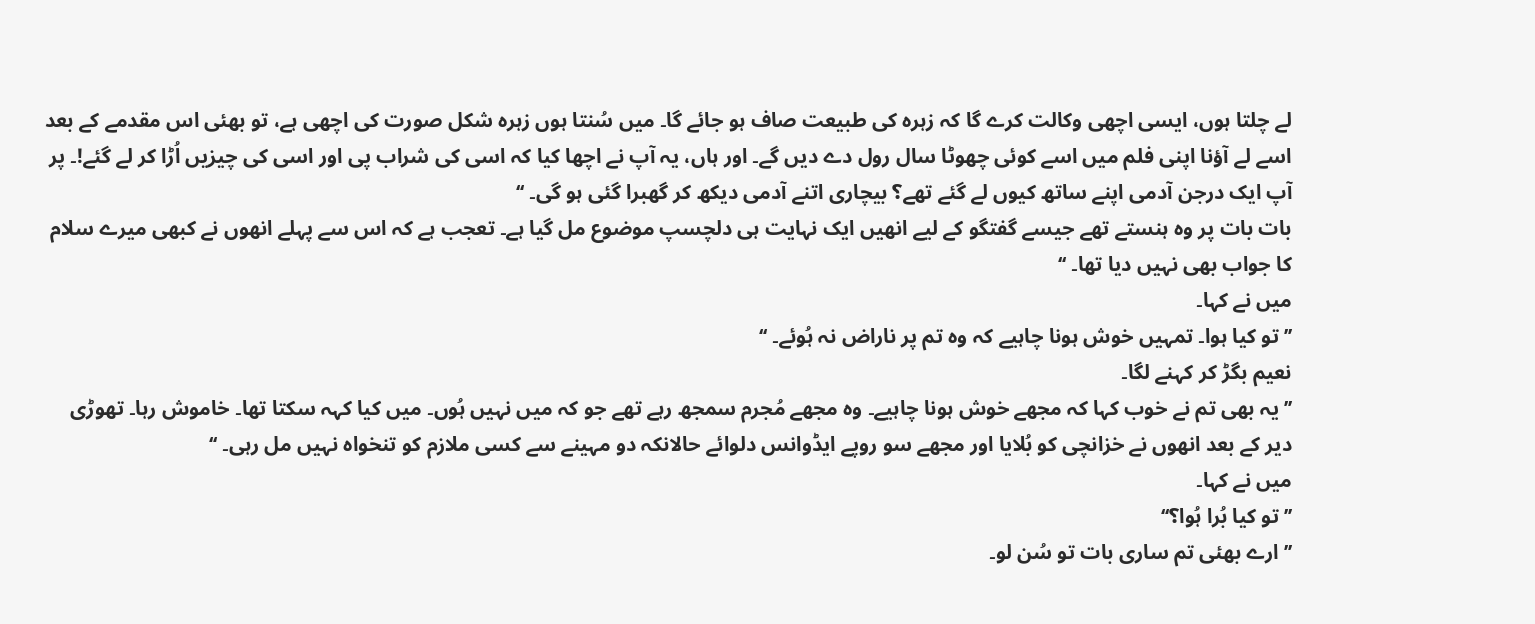لے چلتا ہوں، ایسی اچھی وکالت کرے گا کہ زہرہ کی طبیعت صاف ہو جائے گا۔ میں سُنتا ہوں زہرہ شکل صورت کی اچھی ہے، تو بھئی اس مقدمے کے بعد اسے لے آؤنا اپنی فلم میں اسے کوئی چھوٹا سال رول دے دیں گے۔ اور ہاں، یہ آپ نے اچھا کیا کہ اسی کی شراب پی اور اسی کی چیزیں اُڑا کر لے گئے!۔ پر آپ ایک درجن آدمی اپنے ساتھ کیوں لے گئے تھے؟ بیچاری اتنے آدمی دیکھ کر گھبرا گئی ہو گی۔ ‘‘
بات بات پر وہ ہنستے تھے جیسے گفتگو کے لیے انھیں ایک نہایت ہی دلچسپ موضوع مل گیا ہے۔ تعجب ہے کہ اس سے پہلے انھوں نے کبھی میرے سلام کا جواب بھی نہیں دیا تھا۔ ‘‘
میں نے کہا۔
’’تو کیا ہوا۔ تمہیں خوش ہونا چاہیے کہ وہ تم پر ناراض نہ ہُوئے۔ ‘‘
نعیم بگڑ کر کہنے لگا۔
’’یہ بھی تم نے خوب کہا کہ مجھے خوش ہونا چاہیے۔ وہ مجھے مُجرم سمجھ رہے تھے جو کہ میں نہیں ہُوں۔ میں کیا کہہ سکتا تھا۔ خاموش رہا۔ تھوڑی دیر کے بعد انھوں نے خزانچی کو بُلایا اور مجھے سو روپے ایڈوانس دلوائے حالانکہ دو مہینے سے کسی ملازم کو تنخواہ نہیں مل رہی۔ ‘‘
میں نے کہا۔
’’تو کیا بُرا ہُوا؟‘‘
’’ارے بھئی تم ساری بات تو سُن لو۔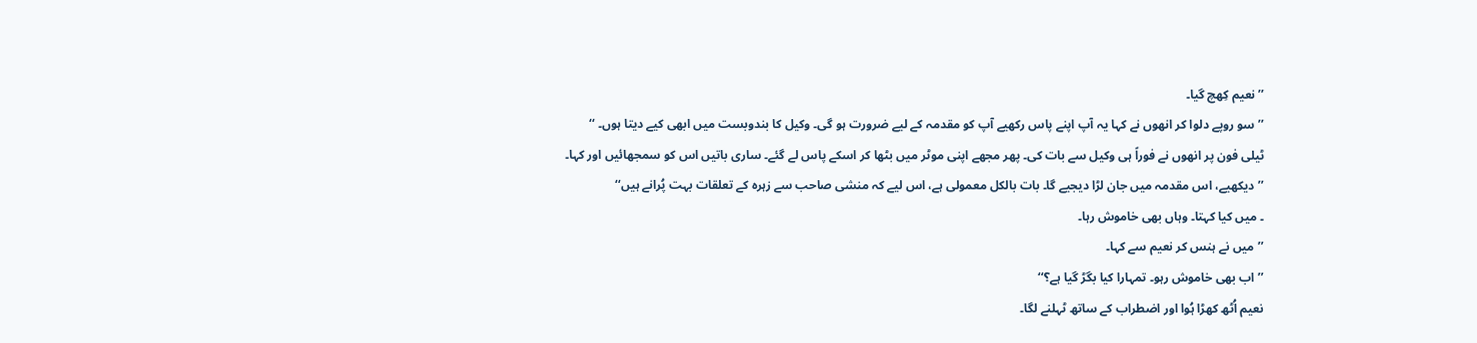’’نعیم کِھچ گیا۔
’’سو روپے دلوا کر انھوں نے کہا یہ آپ اپنے پاس رکھیے آپ کو مقدمہ کے لیے ضرورت ہو گی۔ وکیل کا بندوبست میں ابھی کیے دیتا ہوں۔ ‘‘
ٹیلی فون پر انھوں نے فوراً ہی وکیل سے بات کی۔ پھر مجھے اپنی موٹر میں بٹھا کر اسکے پاس لے گئے۔ ساری باتیں اس کو سمجھائیں اور کہا۔
’’دیکھیے، اس مقدمہ میں جان لڑا دیجیے گا۔ بات بالکل معمولی ہے، اس لیے کہ منشی صاحب سے زہرہ کے تعلقات بہت پُرانے ہیں‘‘
۔ میں کیا کہتا۔ وہاں بھی خاموش رہا۔
’’میں نے ہنس کر نعیم سے کہا۔
’’اب بھی خاموش رہو۔ تمہارا کیا بگڑ گیا ہے؟‘‘
نعیم اُٹھ کھڑا ہُوا اور اضطراب کے ساتھ ٹہلنے لگا۔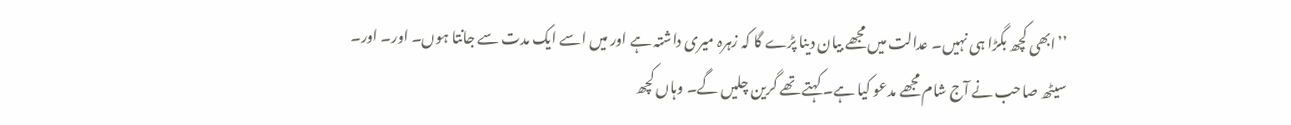’’ابھی کچھ بگڑا ہی نہیں۔ عدالت میں مجھے بیان دینا پڑے گا کہ زہرہ میری داشتہ ہے اور میں اسے ایک مدت سے جانتا ہوں۔ اور۔ اور۔ سیٹھ صاحب نے آج شام مجھے مدعو کیا ہے۔ کہتے تھے گرین چلیں گے۔ وہاں کچھ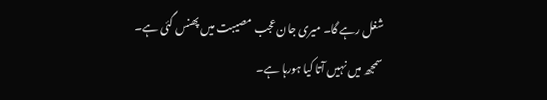شغل رہے گا۔ میری جان عجب مصیبت میں پھنس گئی ہے۔ سمجھ میں نہیں آتا کیا ہورہا ہے۔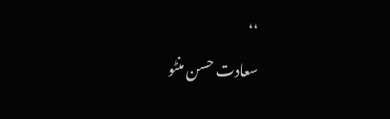‘‘
سعادت حسن منٹو